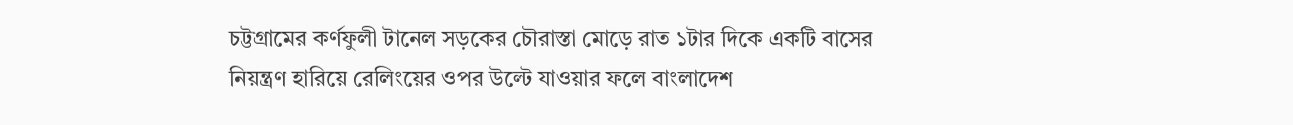চট্টগ্রামের কর্ণফুলী টানেল সড়কের চৌরাস্তা মোড়ে রাত ১টার দিকে একটি বাসের নিয়ন্ত্রণ হারিয়ে রেলিংয়ের ওপর উল্টে যাওয়ার ফলে বাংলাদেশ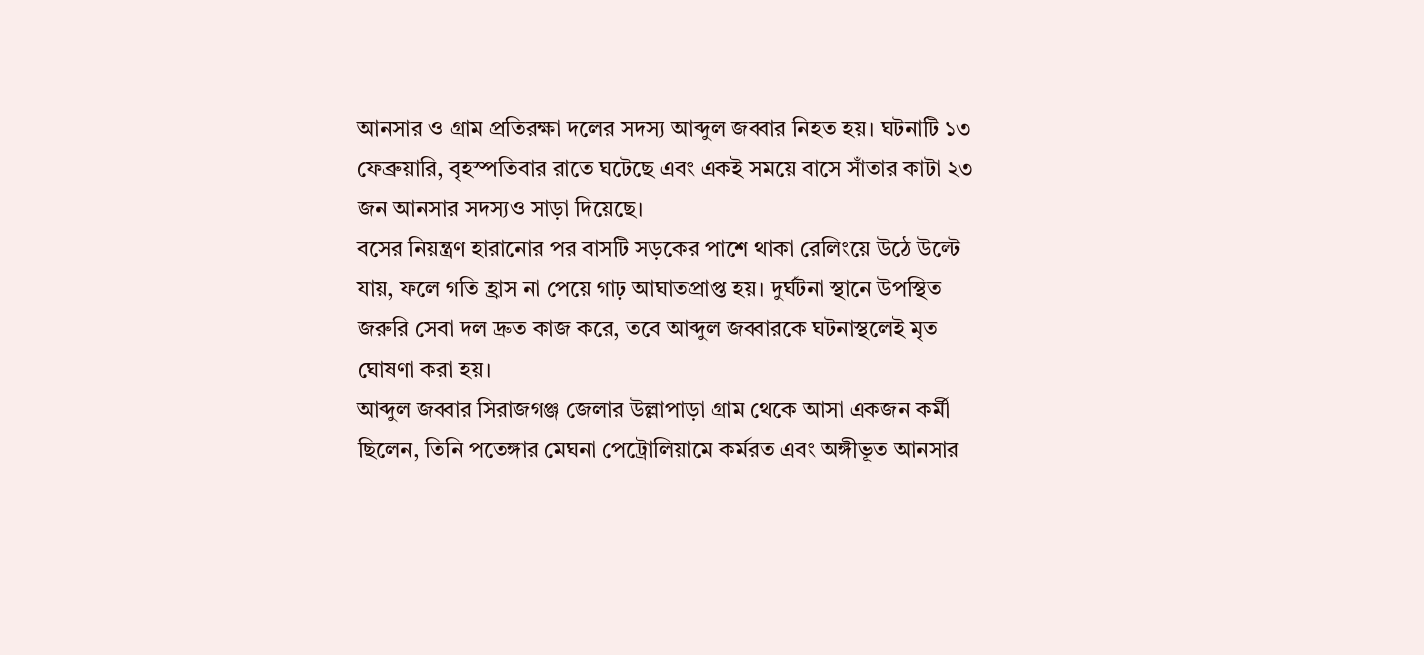আনসার ও গ্রাম প্রতিরক্ষা দলের সদস্য আব্দুল জব্বার নিহত হয়। ঘটনাটি ১৩ ফেব্রুয়ারি, বৃহস্পতিবার রাতে ঘটেছে এবং একই সময়ে বাসে সাঁতার কাটা ২৩ জন আনসার সদস্যও সাড়া দিয়েছে।
বসের নিয়ন্ত্রণ হারানোর পর বাসটি সড়কের পাশে থাকা রেলিংয়ে উঠে উল্টে যায়, ফলে গতি হ্রাস না পেয়ে গাঢ় আঘাতপ্রাপ্ত হয়। দুর্ঘটনা স্থানে উপস্থিত জরুরি সেবা দল দ্রুত কাজ করে, তবে আব্দুল জব্বারকে ঘটনাস্থলেই মৃত ঘোষণা করা হয়।
আব্দুল জব্বার সিরাজগঞ্জ জেলার উল্লাপাড়া গ্রাম থেকে আসা একজন কর্মী ছিলেন, তিনি পতেঙ্গার মেঘনা পেট্রোলিয়ামে কর্মরত এবং অঙ্গীভূত আনসার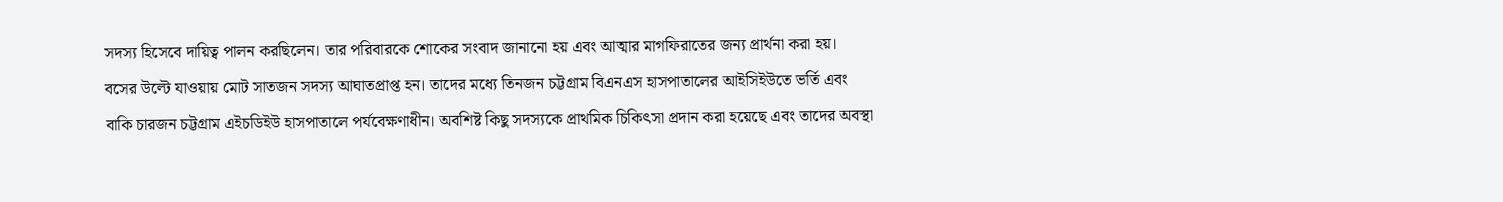সদস্য হিসেবে দায়িত্ব পালন করছিলেন। তার পরিবারকে শোকের সংবাদ জানানো হয় এবং আত্মার মাগফিরাতের জন্য প্রার্থনা করা হয়।
বসের উল্টে যাওয়ায় মোট সাতজন সদস্য আঘাতপ্রাপ্ত হন। তাদের মধ্যে তিনজন চট্টগ্রাম বিএনএস হাসপাতালের আইসিইউতে ভর্তি এবং বাকি চারজন চট্টগ্রাম এইচডিইউ হাসপাতালে পর্যবেক্ষণাধীন। অবশিষ্ট কিছু সদস্যকে প্রাথমিক চিকিৎসা প্রদান করা হয়েছে এবং তাদের অবস্থা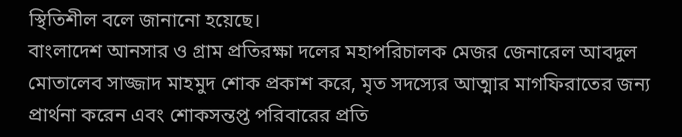স্থিতিশীল বলে জানানো হয়েছে।
বাংলাদেশ আনসার ও গ্রাম প্রতিরক্ষা দলের মহাপরিচালক মেজর জেনারেল আবদুল মোতালেব সাজ্জাদ মাহমুদ শোক প্রকাশ করে, মৃত সদস্যের আত্মার মাগফিরাতের জন্য প্রার্থনা করেন এবং শোকসন্তপ্ত পরিবারের প্রতি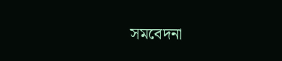সমবেদনা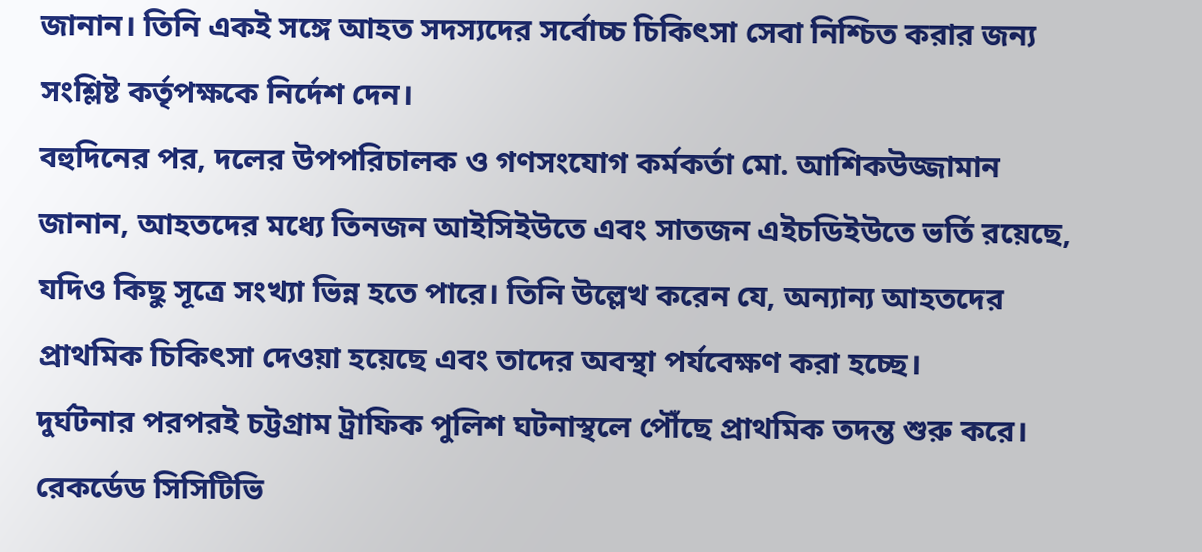জানান। তিনি একই সঙ্গে আহত সদস্যদের সর্বোচ্চ চিকিৎসা সেবা নিশ্চিত করার জন্য সংশ্লিষ্ট কর্তৃপক্ষকে নির্দেশ দেন।
বহুদিনের পর, দলের উপপরিচালক ও গণসংযোগ কর্মকর্তা মো. আশিকউজ্জামান জানান, আহতদের মধ্যে তিনজন আইসিইউতে এবং সাতজন এইচডিইউতে ভর্তি রয়েছে, যদিও কিছু সূত্রে সংখ্যা ভিন্ন হতে পারে। তিনি উল্লেখ করেন যে, অন্যান্য আহতদের প্রাথমিক চিকিৎসা দেওয়া হয়েছে এবং তাদের অবস্থা পর্যবেক্ষণ করা হচ্ছে।
দুর্ঘটনার পরপরই চট্টগ্রাম ট্রাফিক পুলিশ ঘটনাস্থলে পৌঁছে প্রাথমিক তদন্ত শুরু করে। রেকর্ডেড সিসিটিভি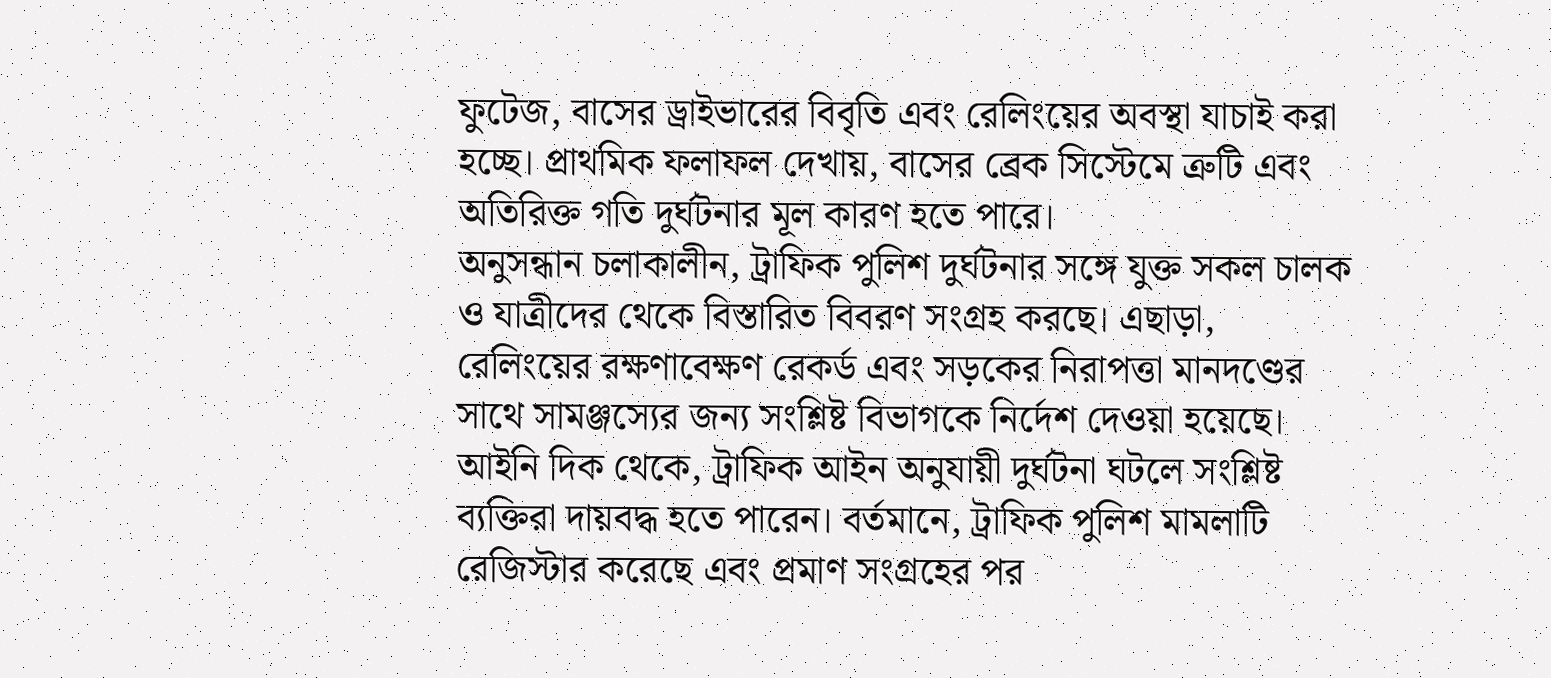ফুটেজ, বাসের ড্রাইভারের বিবৃতি এবং রেলিংয়ের অবস্থা যাচাই করা হচ্ছে। প্রাথমিক ফলাফল দেখায়, বাসের ব্রেক সিস্টেমে ত্রুটি এবং অতিরিক্ত গতি দুর্ঘটনার মূল কারণ হতে পারে।
অনুসন্ধান চলাকালীন, ট্রাফিক পুলিশ দুর্ঘটনার সঙ্গে যুক্ত সকল চালক ও যাত্রীদের থেকে বিস্তারিত বিবরণ সংগ্রহ করছে। এছাড়া, রেলিংয়ের রক্ষণাবেক্ষণ রেকর্ড এবং সড়কের নিরাপত্তা মানদণ্ডের সাথে সামঞ্জস্যের জন্য সংশ্লিষ্ট বিভাগকে নির্দেশ দেওয়া হয়েছে।
আইনি দিক থেকে, ট্রাফিক আইন অনুযায়ী দুর্ঘটনা ঘটলে সংশ্লিষ্ট ব্যক্তিরা দায়বদ্ধ হতে পারেন। বর্তমানে, ট্রাফিক পুলিশ মামলাটি রেজিস্টার করেছে এবং প্রমাণ সংগ্রহের পর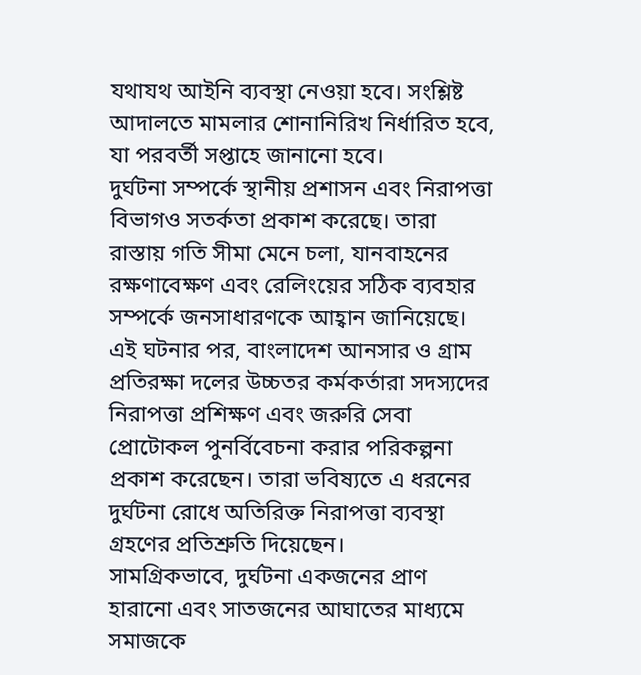যথাযথ আইনি ব্যবস্থা নেওয়া হবে। সংশ্লিষ্ট আদালতে মামলার শোনানিরিখ নির্ধারিত হবে, যা পরবর্তী সপ্তাহে জানানো হবে।
দুর্ঘটনা সম্পর্কে স্থানীয় প্রশাসন এবং নিরাপত্তা বিভাগও সতর্কতা প্রকাশ করেছে। তারা রাস্তায় গতি সীমা মেনে চলা, যানবাহনের রক্ষণাবেক্ষণ এবং রেলিংয়ের সঠিক ব্যবহার সম্পর্কে জনসাধারণকে আহ্বান জানিয়েছে।
এই ঘটনার পর, বাংলাদেশ আনসার ও গ্রাম প্রতিরক্ষা দলের উচ্চতর কর্মকর্তারা সদস্যদের নিরাপত্তা প্রশিক্ষণ এবং জরুরি সেবা প্রোটোকল পুনর্বিবেচনা করার পরিকল্পনা প্রকাশ করেছেন। তারা ভবিষ্যতে এ ধরনের দুর্ঘটনা রোধে অতিরিক্ত নিরাপত্তা ব্যবস্থা গ্রহণের প্রতিশ্রুতি দিয়েছেন।
সামগ্রিকভাবে, দুর্ঘটনা একজনের প্রাণ হারানো এবং সাতজনের আঘাতের মাধ্যমে সমাজকে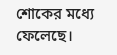শোকের মধ্যে ফেলেছে।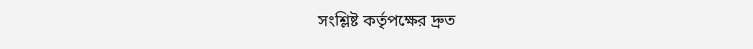সংশ্লিষ্ট কর্তৃপক্ষের দ্রুত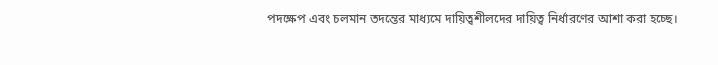পদক্ষেপ এবং চলমান তদন্তের মাধ্যমে দায়িত্বশীলদের দায়িত্ব নির্ধারণের আশা করা হচ্ছে।